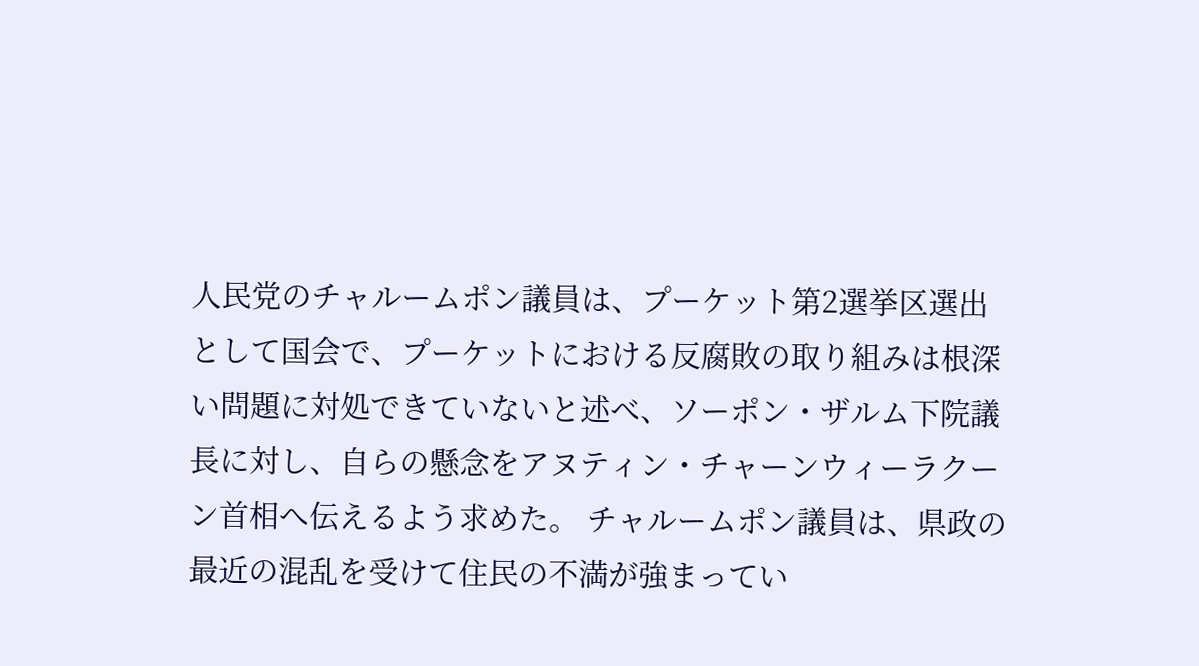人民党のチャルームポン議員は、プーケット第2選挙区選出として国会で、プーケットにおける反腐敗の取り組みは根深い問題に対処できていないと述べ、ソーポン・ザルム下院議長に対し、自らの懸念をアヌティン・チャーンウィーラクーン首相へ伝えるよう求めた。 チャルームポン議員は、県政の最近の混乱を受けて住民の不満が強まってい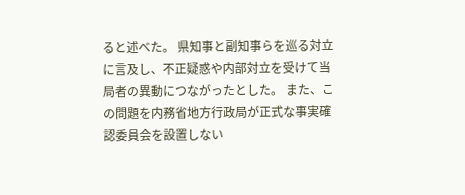ると述べた。 県知事と副知事らを巡る対立に言及し、不正疑惑や内部対立を受けて当局者の異動につながったとした。 また、この問題を内務省地方行政局が正式な事実確認委員会を設置しない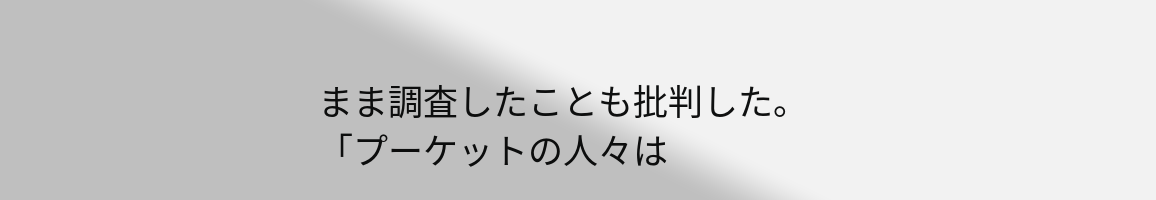まま調査したことも批判した。 「プーケットの人々は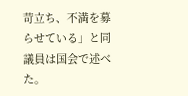苛立ち、不満を募らせている」と同議員は国会で述べた。